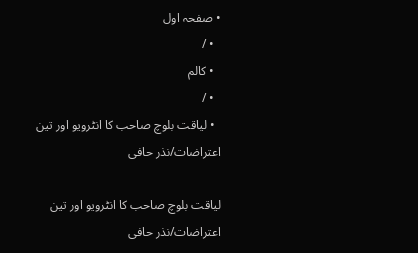• صفحہ اول
  • /
  • کالم
  • /
  • لیاقت بلوچ صاحب کا انٹرویو اور تین اعتراضات/نذر حافی

لیاقت بلوچ صاحب کا انٹرویو اور تین اعتراضات/نذر حافی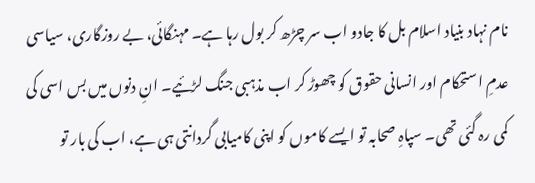نام نہاد بنیاد اسلام بل کا جادو اب سر چڑھ کر بول رہا ہے۔ مہنگائی، بے روزگاری، سیاسی عدمِ استحکام اور انسانی حقوق کو چھوڑ کر اب مذہبی جنگ لڑئیے۔ انِ دنوں میں بس اسی کی کمی رہ گئی تھی۔ سپاہِ صحابہ تو ایسے کاموں کو اپنی کامیابی گردانتی ہی ہے، اب کی بار تو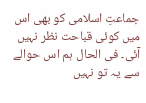جماعتِ اسلامی کو بھی اس میں کوئی قباحت نظر نہیں آئی۔ فی الحال ہم اس حوالے سے یہ تو نہیں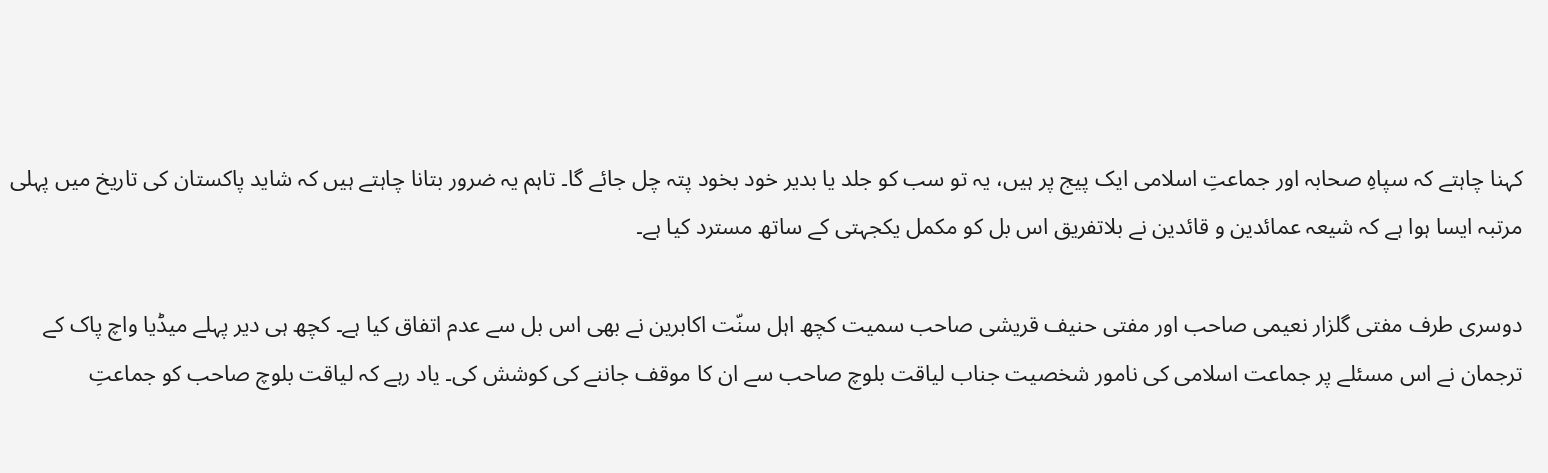کہنا چاہتے کہ سپاہِ صحابہ اور جماعتِ اسلامی ایک پیج پر ہیں، یہ تو سب کو جلد یا بدیر خود بخود پتہ چل جائے گا۔ تاہم یہ ضرور بتانا چاہتے ہیں کہ شاید پاکستان کی تاریخ میں پہلی مرتبہ ایسا ہوا ہے کہ شیعہ عمائدین و قائدین نے بلاتفریق اس بل کو مکمل یکجہتی کے ساتھ مسترد کیا ہے۔

دوسری طرف مفتی گلزار نعیمی صاحب اور مفتی حنیف قریشی صاحب سمیت کچھ اہل سنّت اکابرین نے بھی اس بل سے عدم اتفاق کیا ہے۔ کچھ ہی دیر پہلے میڈیا واچ پاک کے ترجمان نے اس مسئلے پر جماعت اسلامی کی نامور شخصیت جناب لیاقت بلوچ صاحب سے ان کا موقف جاننے کی کوشش کی۔ یاد رہے کہ لیاقت بلوچ صاحب کو جماعتِ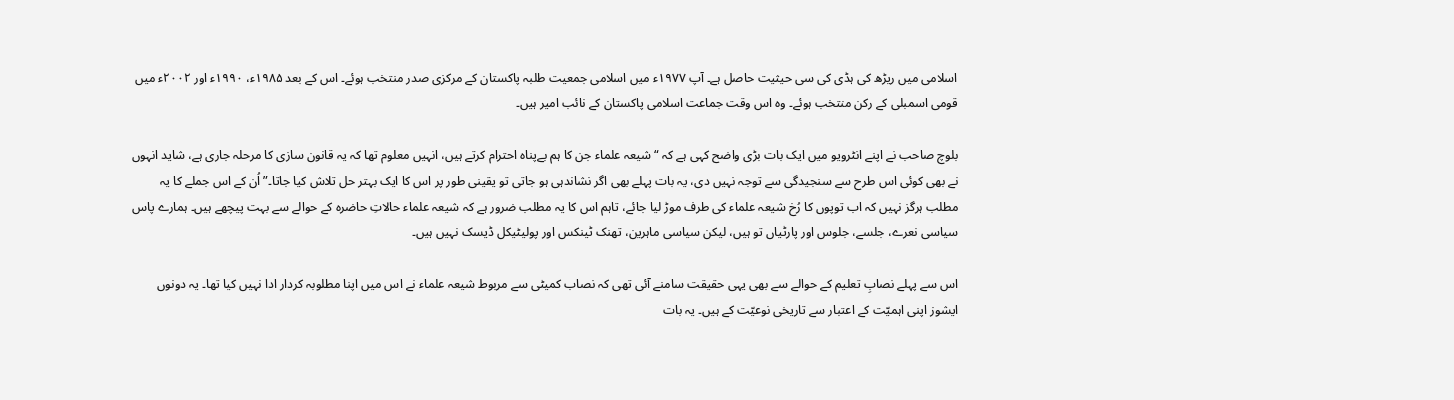اسلامی میں ریڑھ کی ہڈی کی سی حیثیت حاصل ہے۔ آپ ۱۹۷۷ء میں اسلامی جمعیت طلبہ پاکستان کے مرکزی صدر منتخب ہوئے۔ اس کے بعد ۱۹۸۵ء، ۱۹۹۰ء اور ۲۰۰۲ء میں قومی اسمبلی کے رکن منتخب ہوئے۔ وہ اس وقت جماعت اسلامی پاکستان کے نائب امیر ہیں۔

بلوچ صاحب نے اپنے انٹرویو میں ایک بات بڑی واضح کہی ہے کہ “شیعہ علماء جن کا ہم بےپناہ احترام کرتے ہیں، انہیں معلوم تھا کہ یہ قانون سازی کا مرحلہ جاری ہے، شاید انہوں نے بھی کوئی اس طرح سے سنجیدگی سے توجہ نہیں دی، یہ بات پہلے بھی اگر نشاندہی ہو جاتی تو یقینی طور پر اس کا ایک بہتر حل تلاش کیا جاتا۔” اُن کے اس جملے کا یہ مطلب ہرگز نہیں کہ اب توپوں کا رُخ شیعہ علماء کی طرف موڑ لیا جائے، تاہم اس کا یہ مطلب ضرور ہے کہ شیعہ علماء حالاتِ حاضرہ کے حوالے سے بہت پیچھے ہیں۔ ہمارے پاس سیاسی نعرے، جلسے، جلوس اور پارٹیاں تو ہیں، لیکن سیاسی ماہرین، تھنک ٹینکس اور پولیٹیکل ڈیسک نہیں ہیں۔

اس سے پہلے نصابِ تعلیم کے حوالے سے بھی یہی حقیقت سامنے آئی تھی کہ نصاب کمیٹی سے مربوط شیعہ علماء نے اس میں اپنا مطلوبہ کردار ادا نہیں کیا تھا۔ یہ دونوں ایشوز اپنی اہمیّت کے اعتبار سے تاریخی نوعیّت کے ہیں۔ یہ بات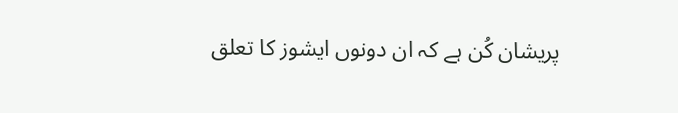پریشان کُن ہے کہ ان دونوں ایشوز کا تعلق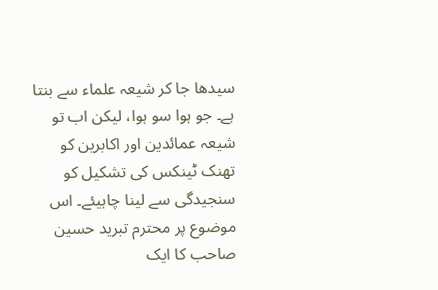سیدھا جا کر شیعہ علماء سے بنتا ہے۔ جو ہوا سو ہوا، لیکن اب تو شیعہ عمائدین اور اکابرین کو تھنک ٹینکس کی تشکیل کو سنجیدگی سے لینا چاہیئے۔ اس موضوع پر محترم تبرید حسین صاحب کا ایک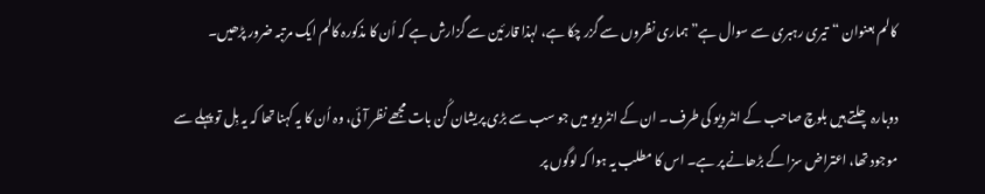کالم بعنوان “تیری رہبری سے سوال ہے” ہماری نظروں سے گزر چکا ہے، لہذا قارئین سے گزارش ہے کہ اُن کا مذکورہ کالم ایک مرتبہ ضرور پڑھیں۔

دوبارہ چلتے ہیں بلوچ صاحب کے انٹرویو کی طرف۔ ان کے انٹرویو میں جو سب سے بڑی پریشان کُن بات مجھے نظر آئی، وہ اُن کا یہ کہنا تھا کہ یہ بِل تو پہلے سے موجود تھا، اعتراض سزا کے بڑھانے پر ہے۔ اس کا مطلب یہ ہوا کہ لوگوں پر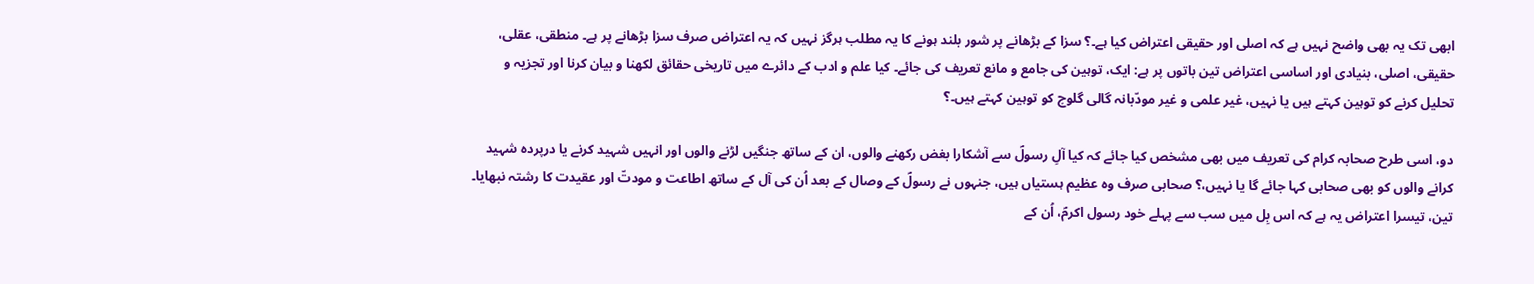ابھی تک یہ بھی واضح نہیں ہے کہ اصلی اور حقیقی اعتراض کیا ہے۔؟ سزا کے بڑھانے پر شور بلند ہونے کا یہ مطلب ہرگز نہیں کہ یہ اعتراض صرف سزا بڑھانے پر ہے۔ منطقی، عقلی، حقیقی، اصلی، بنیادی اور اساسی اعتراض تین باتوں پر ہے: ایک، توہین کی جامع و مانع تعریف کی جائے۔ کیا علم و ادب کے دائرے میں تاریخی حقائق لکھنا و بیان کرنا اور تجزیہ و تحلیل کرنے کو توہین کہتے ہیں یا نہیں، غیر علمی و غیر مودّبانہ گالی گلوچ کو توہین کہتے ہیں۔؟

دو، اسی طرح صحابہ کرام کی تعریف میں بھی مشخص کیا جائے کہ کیا آلِ رسولؐ سے آشکارا بغض رکھنے والوں، ان کے ساتھ جنگیں لڑنے والوں اور انہیں شہید کرنے یا درپردہ شہید کرانے والوں کو بھی صحابی کہا جائے گا یا نہیں،؟ صحابی صرف وہ عظیم ہستیاں ہیں، جنہوں نے رسولؐ کے وصال کے بعد اُن کی آل کے ساتھ اطاعت و مودتّ اور عقیدت کا رشتہ نبھایا۔ تین، تیسرا اعتراض یہ ہے کہ اس بِل میں سب سے پہلے خود رسول اکرمؐ، اُن کے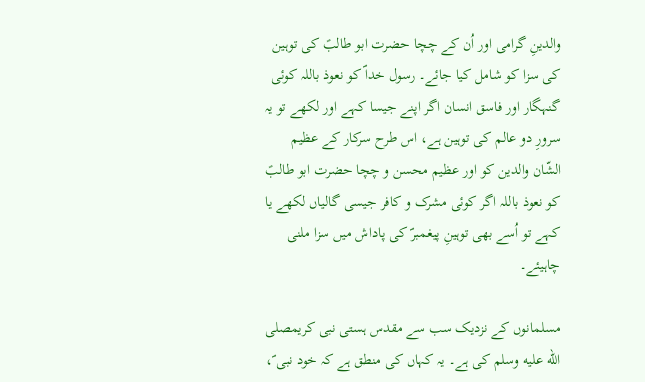والدینِ گرامی اور اُن کے چچا حضرت ابو طالبؑ کی توہین کی سزا کو شامل کیا جائے۔ رسول خداؐ کو نعوذ باللہ کوئی گنہگار اور فاسق انسان اگر اپنے جیسا کہے اور لکھے تو یہ سرورِ دو عالم کی توہین ہے، اس طرح سرکار کے عظیم الشّان والدین کو اور عظیم محسن و چچا حضرت ابو طالبؑ کو نعوذ باللہ اگر کوئی مشرک و کافر جیسی گالیاں لکھے یا کہے تو اُسے بھی توہینِ پیغمبرؐ کی پاداش میں سزا ملنی چاہیئے۔

مسلمانوں کے نزدیک سب سے مقدس ہستی نبی کریمصلى الله عليه وسلم کی ہے۔ یہ کہاں کی منطق ہے کہ خود نبی ؐ،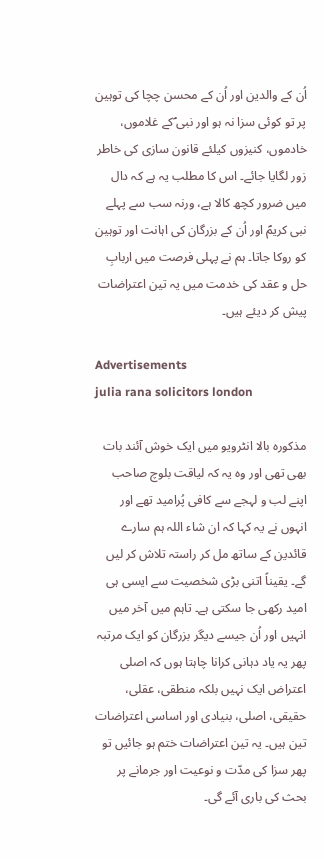اُن کے والدین اور اُن کے محسن چچا کی توہین پر تو کوئی سزا نہ ہو اور نبی ؐکے غلاموں، خادموں، کنیزوں کیلئے قانون سازی کی خاطر زور لگایا جائے۔ اس کا مطلب یہ ہے کہ دال میں ضرور کچھ کالا ہے، ورنہ سب سے پہلے نبی کریمؐ اور اُن کے بزرگان کی اہانت اور توہین کو روکا جاتا۔ ہم نے پہلی فرصت میں اربابِ حل و عقد کی خدمت میں یہ تین اعتراضات پیش کر دیئے ہیں۔

Advertisements
julia rana solicitors london

مذکورہ بالا انٹرویو میں ایک خوش آئند بات بھی تھی اور وہ یہ کہ لیاقت بلوچ صاحب اپنے لب و لہجے سے کافی پُرامید تھے اور انہوں نے یہ کہا کہ ان شاء اللہ ہم سارے قائدین کے ساتھ مل کر راستہ تلاش کر لیں گے۔ یقیناً اتنی بڑی شخصیت سے ایسی ہی امید رکھی جا سکتی ہے۔ تاہم میں آخر میں انہیں اور اُن جیسے دیگر بزرگان کو ایک مرتبہ پھر یہ یاد دہانی کرانا چاہتا ہوں کہ اصلی اعتراض ایک نہیں بلکہ منطقی، عقلی، حقیقی، اصلی، بنیادی اور اساسی اعتراضات تین ہیں۔ یہ تین اعتراضات ختم ہو جائیں تو پھر سزا کی مدّت و نوعیت اور جرمانے پر بحث کی باری آئے گی۔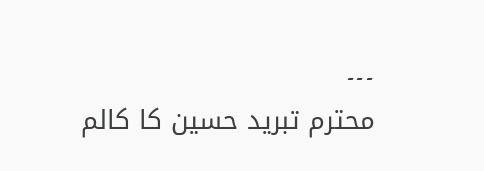۔۔۔
محترم تبرید حسین کا کالم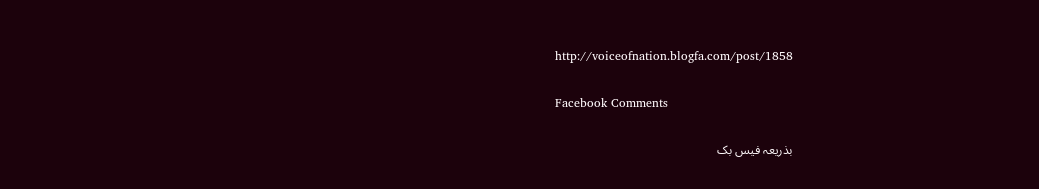http://voiceofnation.blogfa.com/post/1858

Facebook Comments

بذریعہ فیس بک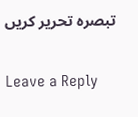تبصرہ تحریر کریں

Leave a Reply